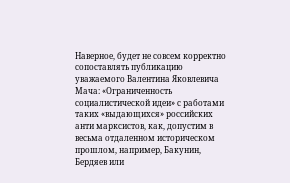Наверное, будет не совсем корректно сопоставлять публикацию уважаемого Валентина Яковлевича Мача: «Ограниченность социалистической идеи» с работами таких «выдающихся» российских анти марксистов, как, допустим в весьма отдаленном историческом прошлом, например, Бакунин, Бердяев или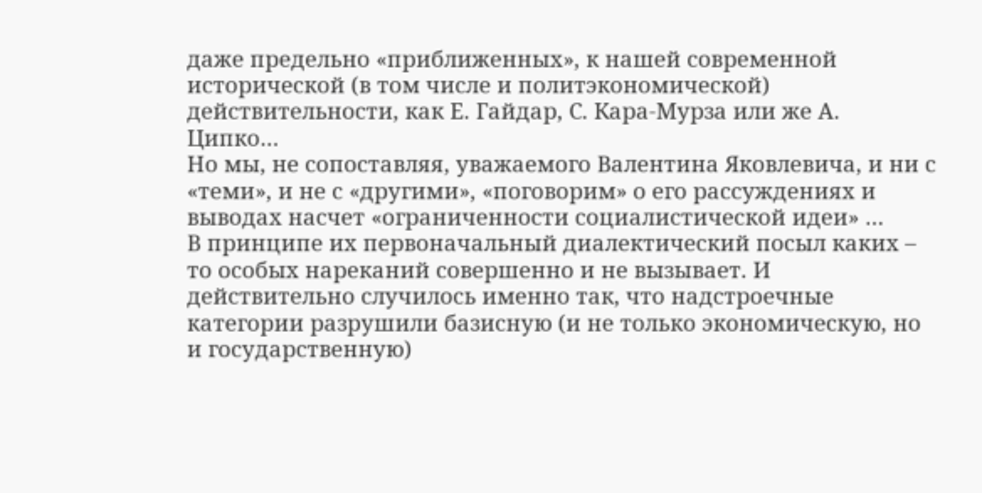даже предельно «приближенных», к нашей современной исторической (в том числе и политэкономической) действительности, как Е. Гайдар, С. Кара-Мурза или же А. Ципко…
Но мы, не сопоставляя, уважаемого Валентина Яковлевича, и ни с «теми», и не с «другими», «поговорим» о его рассуждениях и выводах насчет «ограниченности социалистической идеи» …
В принципе их первоначальный диалектический посыл каких – то особых нареканий совершенно и не вызывает. И действительно случилось именно так, что надстроечные категории разрушили базисную (и не только экономическую, но и государственную)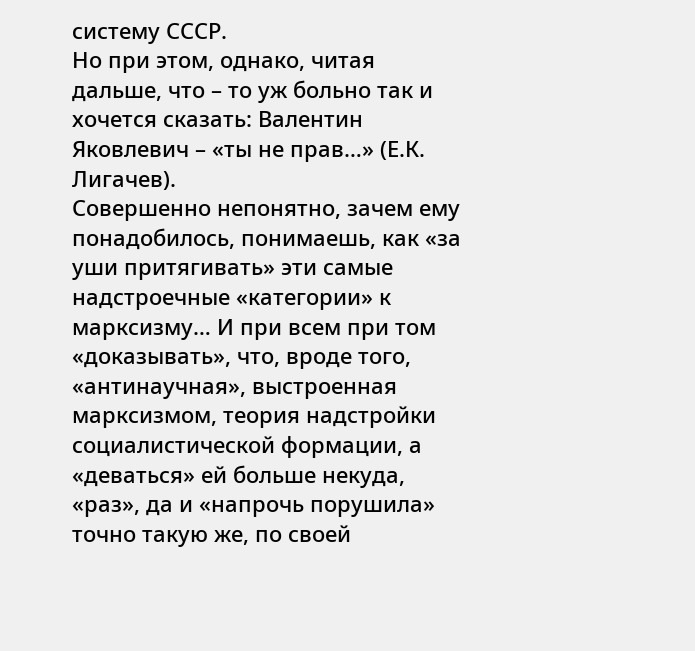систему СССР.
Но при этом, однако, читая дальше, что – то уж больно так и хочется сказать: Валентин Яковлевич – «ты не прав…» (Е.К. Лигачев).
Совершенно непонятно, зачем ему понадобилось, понимаешь, как «за уши притягивать» эти самые надстроечные «категории» к марксизму… И при всем при том «доказывать», что, вроде того, «антинаучная», выстроенная марксизмом, теория надстройки социалистической формации, а «деваться» ей больше некуда, «раз», да и «напрочь порушила» точно такую же, по своей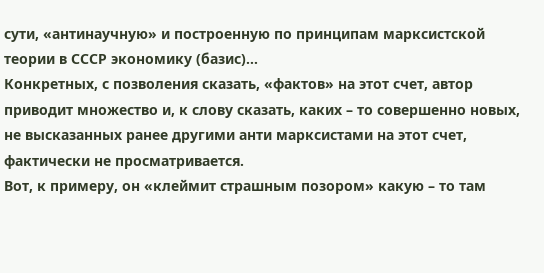сути, «антинаучную» и построенную по принципам марксистской теории в СССР экономику (базис)…
Конкретных, с позволения сказать, «фактов» на этот счет, автор приводит множество и, к слову сказать, каких – то совершенно новых, не высказанных ранее другими анти марксистами на этот счет, фактически не просматривается.
Вот, к примеру, он «клеймит страшным позором» какую – то там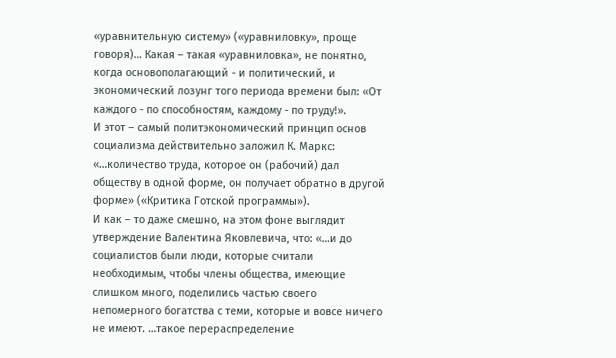«уравнительную систему» («уравниловку», проще говоря)… Какая – такая «уравниловка», не понятно, когда основополагающий - и политический, и экономический лозунг того периода времени был: «От каждого - по способностям, каждому - по труду!».
И этот – самый политэкономический принцип основ социализма действительно заложил К. Маркс: «…количество труда, которое он (рабочий) дал обществу в одной форме, он получает обратно в другой форме» («Критика Готской программы»).
И как – то даже смешно, на этом фоне выглядит утверждение Валентина Яковлевича, что: «…и до социалистов были люди, которые считали необходимым, чтобы члены общества, имеющие слишком много, поделились частью своего непомерного богатства с теми, которые и вовсе ничего не имеют. …такое перераспределение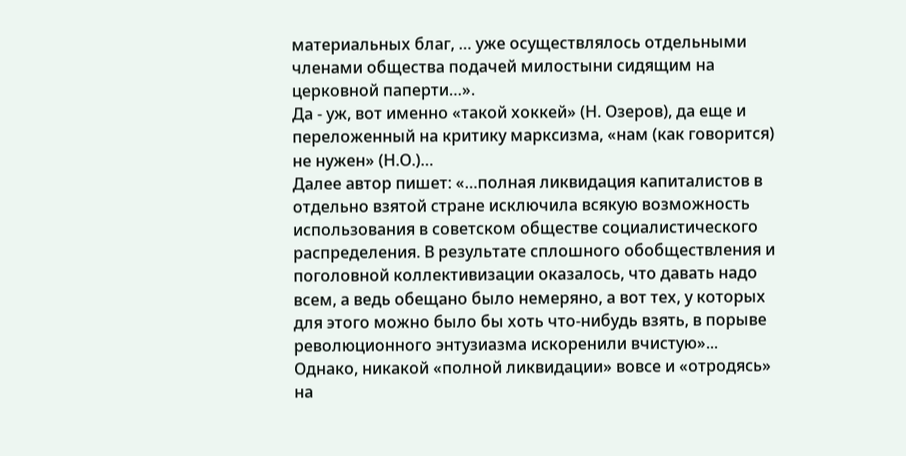материальных благ, … уже осуществлялось отдельными членами общества подачей милостыни сидящим на церковной паперти…».
Да - уж, вот именно «такой хоккей» (Н. Озеров), да еще и переложенный на критику марксизма, «нам (как говорится) не нужен» (Н.О.)…
Далее автор пишет: «…полная ликвидация капиталистов в отдельно взятой стране исключила всякую возможность использования в советском обществе социалистического распределения. В результате сплошного обобществления и поголовной коллективизации оказалось, что давать надо всем, а ведь обещано было немеряно, а вот тех, у которых для этого можно было бы хоть что-нибудь взять, в порыве революционного энтузиазма искоренили вчистую»...
Однако, никакой «полной ликвидации» вовсе и «отродясь» на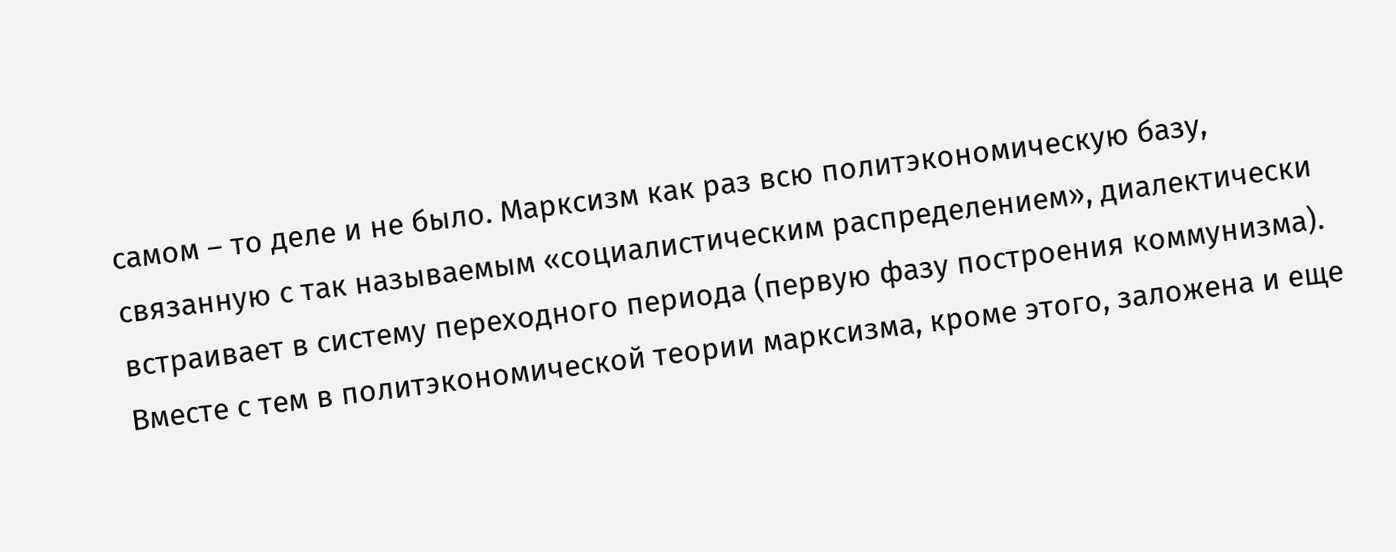самом – то деле и не было. Марксизм как раз всю политэкономическую базу, связанную с так называемым «социалистическим распределением», диалектически встраивает в систему переходного периода (первую фазу построения коммунизма). Вместе с тем в политэкономической теории марксизма, кроме этого, заложена и еще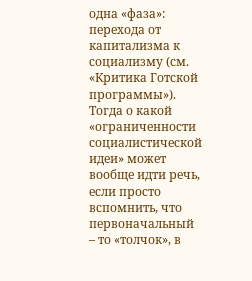одна «фаза»: перехода от капитализма к социализму (см. «Критика Готской программы»).
Тогда о какой «ограниченности социалистической идеи» может вообще идти речь, если просто вспомнить, что первоначальный – то «толчок», в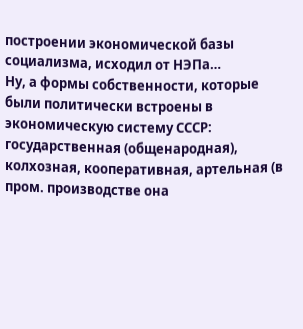построении экономической базы социализма, исходил от НЭПа…
Ну, а формы собственности, которые были политически встроены в экономическую систему СССР: государственная (общенародная), колхозная, кооперативная, артельная (в пром. производстве она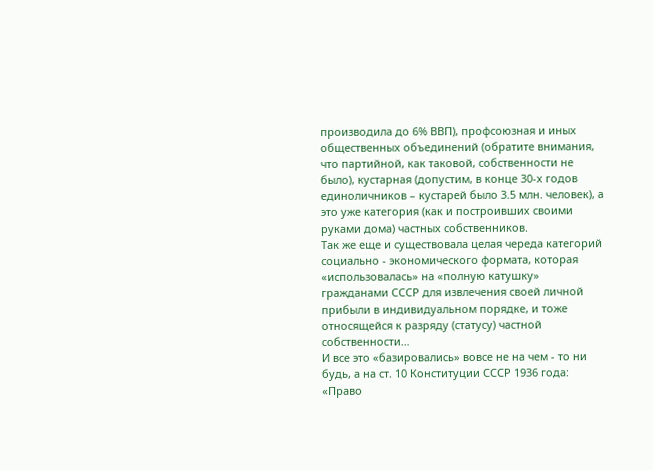производила до 6% ВВП), профсоюзная и иных общественных объединений (обратите внимания, что партийной, как таковой, собственности не было), кустарная (допустим, в конце 30-х годов единоличников – кустарей было 3.5 млн. человек), а это уже категория (как и построивших своими руками дома) частных собственников.
Так же еще и существовала целая череда категорий социально - экономического формата, которая «использовалась» на «полную катушку» гражданами СССР для извлечения своей личной прибыли в индивидуальном порядке, и тоже относящейся к разряду (статусу) частной собственности…
И все это «базировались» вовсе не на чем - то ни будь, а на ст. 10 Конституции СССР 1936 года: «Право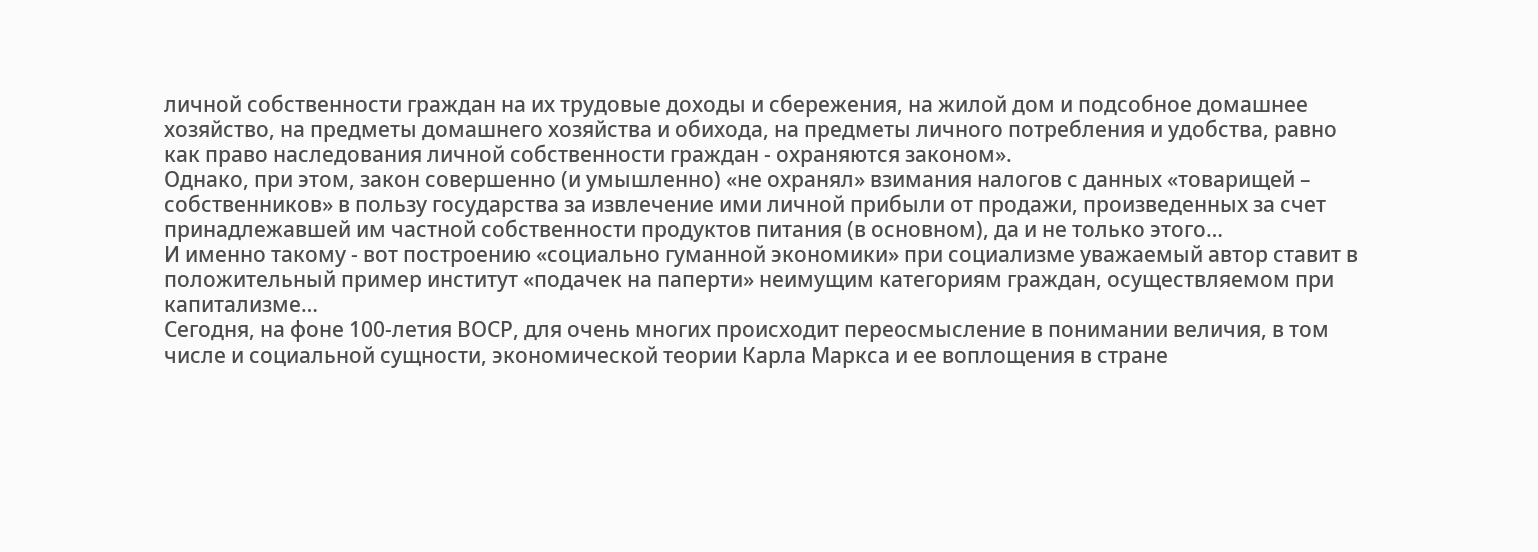личной собственности граждан на их трудовые доходы и сбережения, на жилой дом и подсобное домашнее хозяйство, на предметы домашнего хозяйства и обихода, на предметы личного потребления и удобства, равно как право наследования личной собственности граждан - охраняются законом».
Однако, при этом, закон совершенно (и умышленно) «не охранял» взимания налогов с данных «товарищей – собственников» в пользу государства за извлечение ими личной прибыли от продажи, произведенных за счет принадлежавшей им частной собственности продуктов питания (в основном), да и не только этого…
И именно такому - вот построению «социально гуманной экономики» при социализме уважаемый автор ставит в положительный пример институт «подачек на паперти» неимущим категориям граждан, осуществляемом при капитализме…
Сегодня, на фоне 100-летия ВОСР, для очень многих происходит переосмысление в понимании величия, в том числе и социальной сущности, экономической теории Карла Маркса и ее воплощения в стране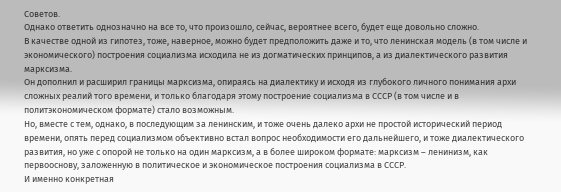Советов.
Однако ответить однозначно на все то, что произошло, сейчас, вероятнее всего, будет еще довольно сложно.
В качестве одной из гипотез, тоже, наверное, можно будет предположить даже и то, что ленинская модель (в том числе и экономического) построения социализма исходила не из догматических принципов, а из диалектического развития марксизма.
Он дополнил и расширил границы марксизма, опираясь на диалектику и исходя из глубокого личного понимания архи сложных реалий того времени, и только благодаря этому построение социализма в СССР (в том числе и в политэкономическом формате) стало возможным.
Но, вместе с тем, однако, в последующим за ленинским, и тоже очень далеко архи не простой исторический период времени, опять перед социализмом объективно встал вопрос необходимости его дальнейшего, и тоже диалектического развития, но уже с опорой не только на один марксизм, а в более широком формате: марксизм – ленинизм, как первооснову, заложенную в политическое и экономическое построения социализма в СССР.
И именно конкретная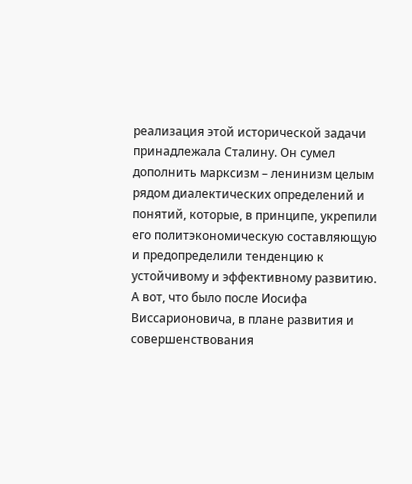реализация этой исторической задачи принадлежала Сталину. Он сумел дополнить марксизм – ленинизм целым рядом диалектических определений и понятий, которые, в принципе, укрепили его политэкономическую составляющую и предопределили тенденцию к устойчивому и эффективному развитию.
А вот, что было после Иосифа Виссарионовича, в плане развития и совершенствования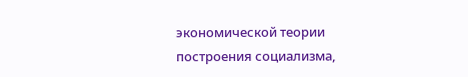экономической теории построения социализма,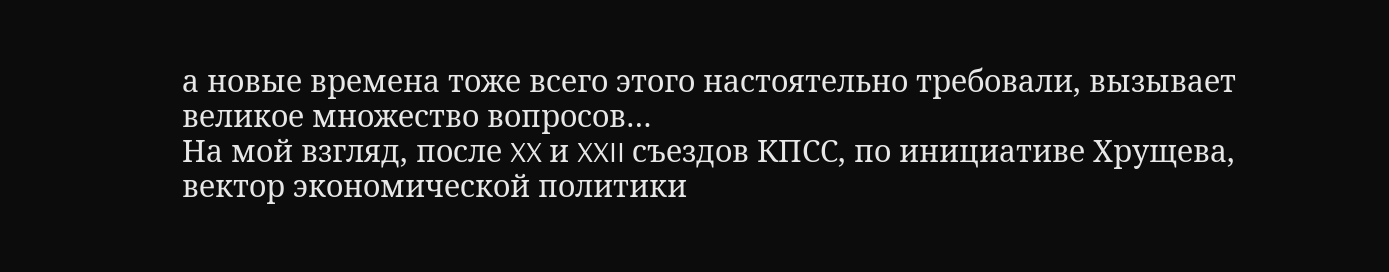а новые времена тоже всего этого настоятельно требовали, вызывает великое множество вопросов…
На мой взгляд, после XX и XXII съездов КПСС, по инициативе Хрущева, вектор экономической политики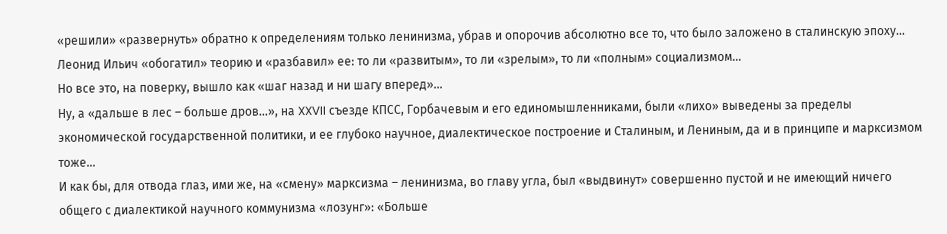«решили» «развернуть» обратно к определениям только ленинизма, убрав и опорочив абсолютно все то, что было заложено в сталинскую эпоху…
Леонид Ильич «обогатил» теорию и «разбавил» ее: то ли «развитым», то ли «зрелым», то ли «полным» социализмом…
Но все это, на поверку, вышло как «шаг назад и ни шагу вперед»…
Ну, а «дальше в лес – больше дров…», на XXVII съезде КПСС, Горбачевым и его единомышленниками, были «лихо» выведены за пределы экономической государственной политики, и ее глубоко научное, диалектическое построение и Сталиным, и Лениным, да и в принципе и марксизмом тоже…
И как бы, для отвода глаз, ими же, на «смену» марксизма – ленинизма, во главу угла, был «выдвинут» совершенно пустой и не имеющий ничего общего с диалектикой научного коммунизма «лозунг»: «Больше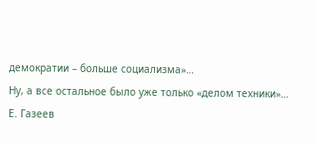демократии – больше социализма»…
Ну, а все остальное было уже только «делом техники»…
Е. Газеев